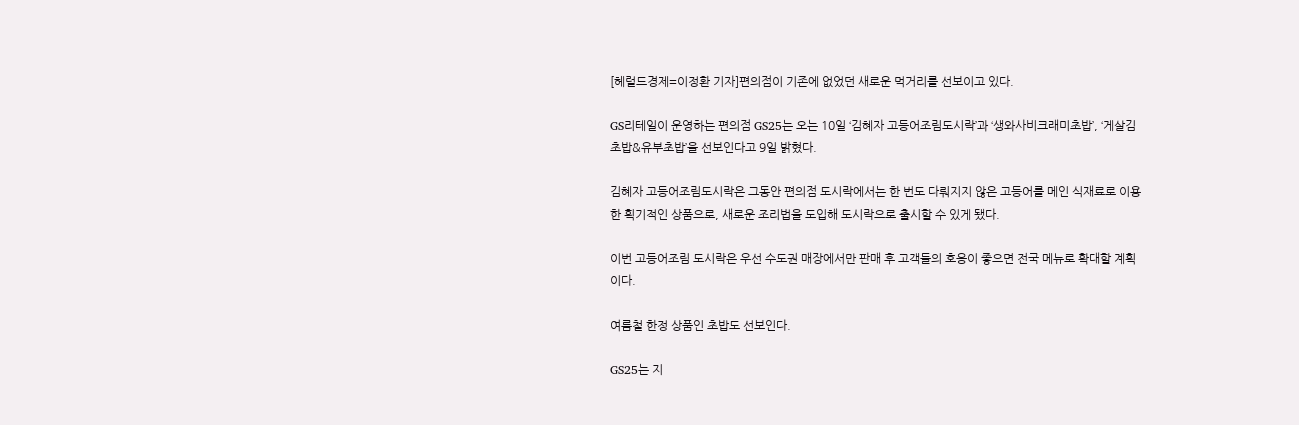[헤럴드경제=이정환 기자]편의점이 기존에 없었던 새로운 먹거리를 선보이고 있다.

GS리테일이 운영하는 편의점 GS25는 오는 10일 ‘김혜자 고등어조림도시락’과 ‘생와사비크래미초밥’, ‘게살김초밥&유부초밥’을 선보인다고 9일 밝혔다.

김혜자 고등어조림도시락은 그동안 편의점 도시락에서는 한 번도 다뤄지지 않은 고등어를 메인 식재료로 이용한 획기적인 상품으로, 새로운 조리법을 도입해 도시락으로 출시할 수 있게 됐다.

이번 고등어조림 도시락은 우선 수도권 매장에서만 판매 후 고객들의 호응이 좋으면 전국 메뉴로 확대할 계획이다.

여름철 한정 상품인 초밥도 선보인다.

GS25는 지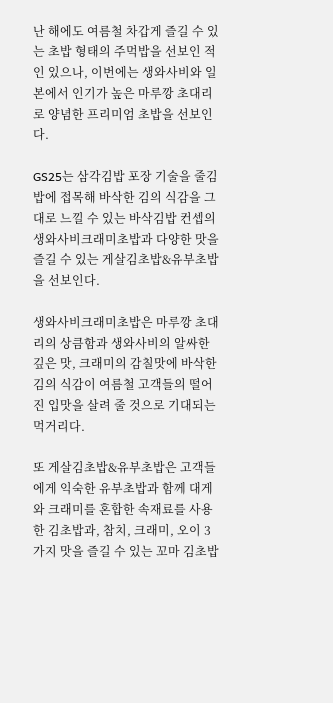난 해에도 여름철 차갑게 즐길 수 있는 초밥 형태의 주먹밥을 선보인 적인 있으나, 이번에는 생와사비와 일본에서 인기가 높은 마루깡 초대리로 양념한 프리미엄 초밥을 선보인다.

GS25는 삼각김밥 포장 기술을 줄김밥에 접목해 바삭한 김의 식감을 그대로 느낄 수 있는 바삭김밥 컨셉의 생와사비크래미초밥과 다양한 맛을 즐길 수 있는 게살김초밥&유부초밥을 선보인다.

생와사비크래미초밥은 마루깡 초대리의 상큼함과 생와사비의 알싸한 깊은 맛, 크래미의 감칠맛에 바삭한 김의 식감이 여름철 고객들의 떨어진 입맛을 살려 줄 것으로 기대되는 먹거리다.

또 게살김초밥&유부초밥은 고객들에게 익숙한 유부초밥과 함께 대게와 크래미를 혼합한 속재료를 사용한 김초밥과, 참치, 크래미, 오이 3가지 맛을 즐길 수 있는 꼬마 김초밥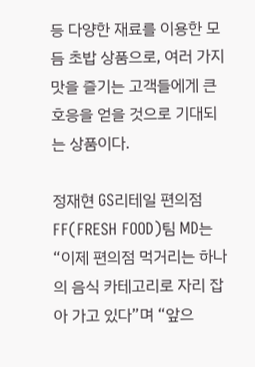등 다양한 재료를 이용한 모듬 초밥 상품으로, 여러 가지 맛을 즐기는 고객들에게 큰 호응을 얻을 것으로 기대되는 상품이다.

정재현 GS리테일 편의점 FF(FRESH FOOD)팀 MD는 “이제 편의점 먹거리는 하나의 음식 카테고리로 자리 잡아 가고 있다”며 “앞으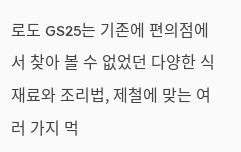로도 GS25는 기존에 편의점에서 찾아 볼 수 없었던 다양한 식재료와 조리법, 제철에 맞는 여러 가지 먹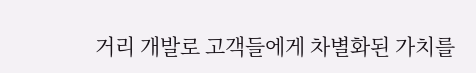거리 개발로 고객들에게 차별화된 가치를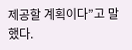제공할 계획이다”고 말했다.